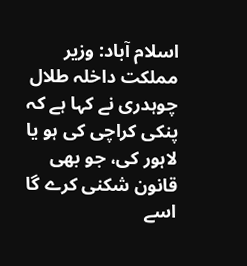اسلام آباد: وزیر مملکت داخلہ طلال چوہدری نے کہا ہے کہ پنکی کراچی کی ہو یا لاہور کی، جو بھی قانون شکنی کرے گا اسے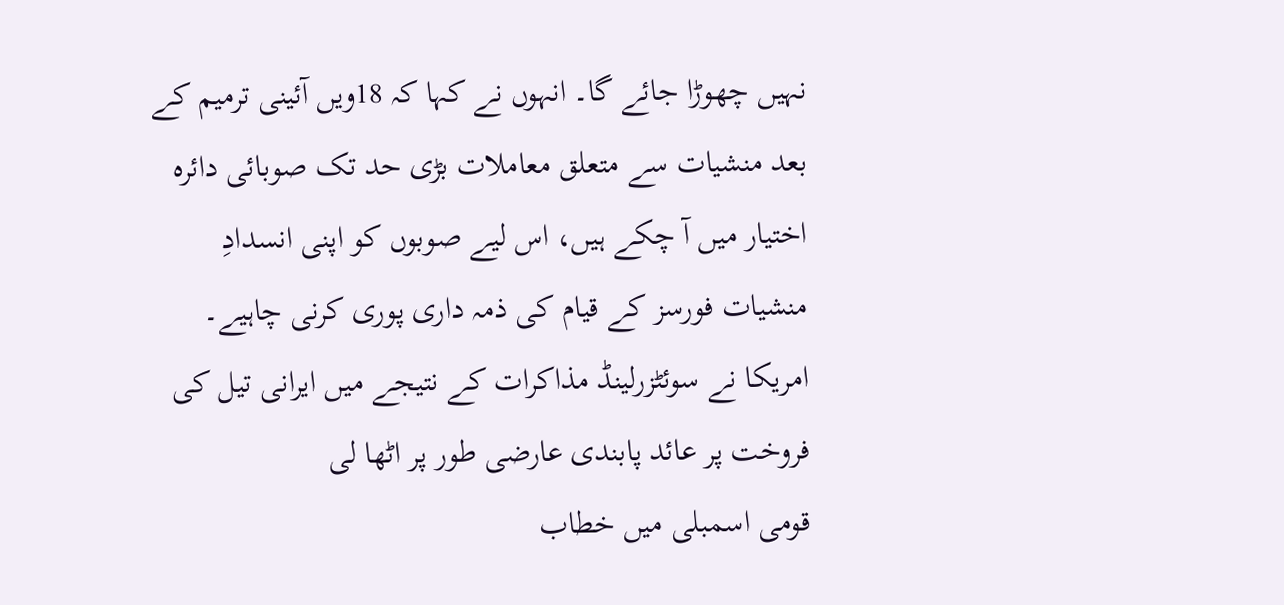نہیں چھوڑا جائے گا۔ انہوں نے کہا کہ 18ویں آئینی ترمیم کے بعد منشیات سے متعلق معاملات بڑی حد تک صوبائی دائرہ اختیار میں آ چکے ہیں، اس لیے صوبوں کو اپنی انسدادِ منشیات فورسز کے قیام کی ذمہ داری پوری کرنی چاہیے۔
امریکا نے سوئٹزرلینڈ مذاکرات کے نتیجے میں ایرانی تیل کی فروخت پر عائد پابندی عارضی طور پر اٹھا لی
قومی اسمبلی میں خطاب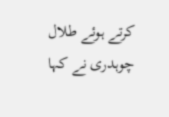کرتے ہوئے طلال چوہدری نے کہا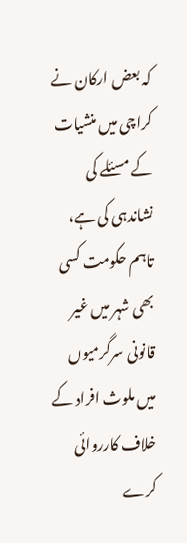کہ بعض ارکان نے کراچی میں منشیات کے مسئلے کی نشاندہی کی ہے، تاہم حکومت کسی بھی شہر میں غیر قانونی سرگرمیوں میں ملوث افراد کے خلاف کارروائی کرے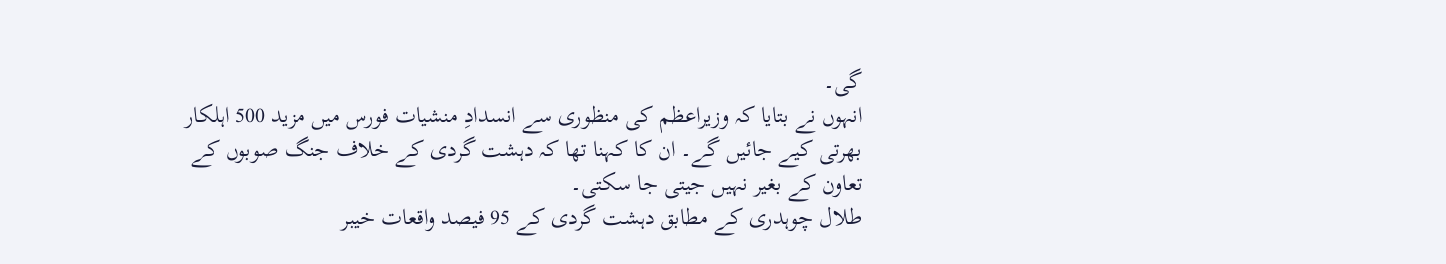گی۔
انہوں نے بتایا کہ وزیراعظم کی منظوری سے انسدادِ منشیات فورس میں مزید 500 اہلکار بھرتی کیے جائیں گے۔ ان کا کہنا تھا کہ دہشت گردی کے خلاف جنگ صوبوں کے تعاون کے بغیر نہیں جیتی جا سکتی۔
طلال چوہدری کے مطابق دہشت گردی کے 95 فیصد واقعات خیبر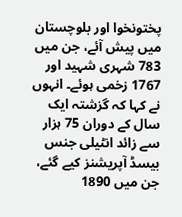پختونخوا اور بلوچستان میں پیش آئے، جن میں 783 شہری شہید اور 1767 زخمی ہوئے۔ انہوں نے کہا کہ گزشتہ ایک سال کے دوران 75 ہزار سے زائد انٹیلی جنس بیسڈ آپریشنز کیے گئے، جن میں 1890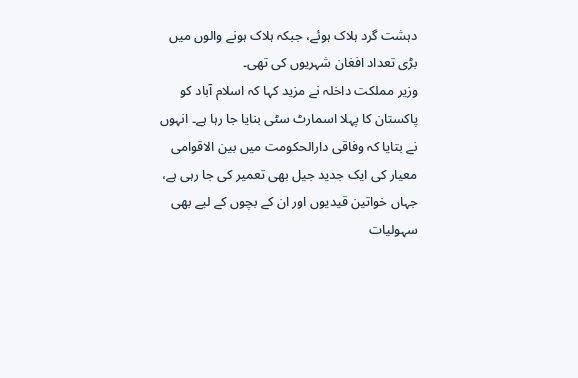دہشت گرد ہلاک ہوئے، جبکہ ہلاک ہونے والوں میں بڑی تعداد افغان شہریوں کی تھی۔
وزیر مملکت داخلہ نے مزید کہا کہ اسلام آباد کو پاکستان کا پہلا اسمارٹ سٹی بنایا جا رہا ہے۔ انہوں نے بتایا کہ وفاقی دارالحکومت میں بین الاقوامی معیار کی ایک جدید جیل بھی تعمیر کی جا رہی ہے، جہاں خواتین قیدیوں اور ان کے بچوں کے لیے بھی سہولیات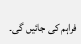فراہم کی جائیں گی۔